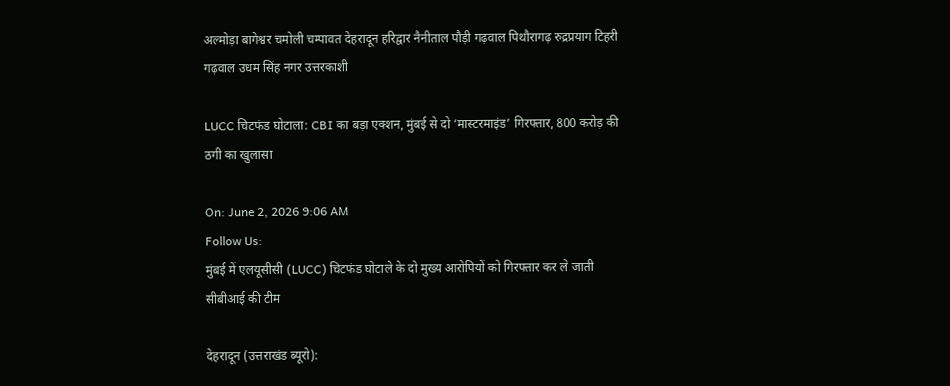अल्मोड़ा बागेश्वर चमोली चम्पावत देहरादून हरिद्वार नैनीताल पौड़ी गढ़वाल पिथौरागढ़ रुद्रप्रयाग टिहरी गढ़वाल उधम सिंह नगर उत्तरकाशी

LUCC चिटफंड घोटाला: CBI का बड़ा एक्शन, मुंबई से दो ‘मास्टरमाइंड’ गिरफ्तार, 800 करोड़ की ठगी का खुलासा

On: June 2, 2026 9:06 AM
Follow Us:
मुंबई में एलयूसीसी (LUCC) चिटफंड घोटाले के दो मुख्य आरोपियों को गिरफ्तार कर ले जाती सीबीआई की टीम

देहरादून (उत्तराखंड ब्यूरो):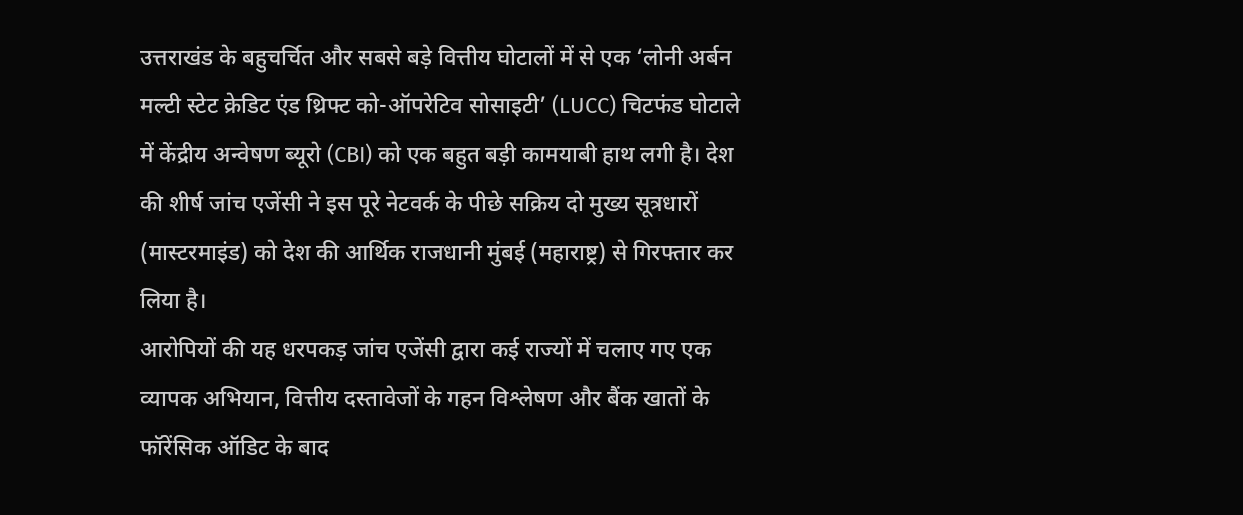उत्तराखंड के बहुचर्चित और सबसे बड़े वित्तीय घोटालों में से एक ‘लोनी अर्बन मल्टी स्टेट क्रेडिट एंड थ्रिफ्ट को-ऑपरेटिव सोसाइटी’ (LUCC) चिटफंड घोटाले में केंद्रीय अन्वेषण ब्यूरो (CBI) को एक बहुत बड़ी कामयाबी हाथ लगी है। देश की शीर्ष जांच एजेंसी ने इस पूरे नेटवर्क के पीछे सक्रिय दो मुख्य सूत्रधारों (मास्टरमाइंड) को देश की आर्थिक राजधानी मुंबई (महाराष्ट्र) से गिरफ्तार कर लिया है।
आरोपियों की यह धरपकड़ जांच एजेंसी द्वारा कई राज्यों में चलाए गए एक व्यापक अभियान, वित्तीय दस्तावेजों के गहन विश्लेषण और बैंक खातों के फॉरेंसिक ऑडिट के बाद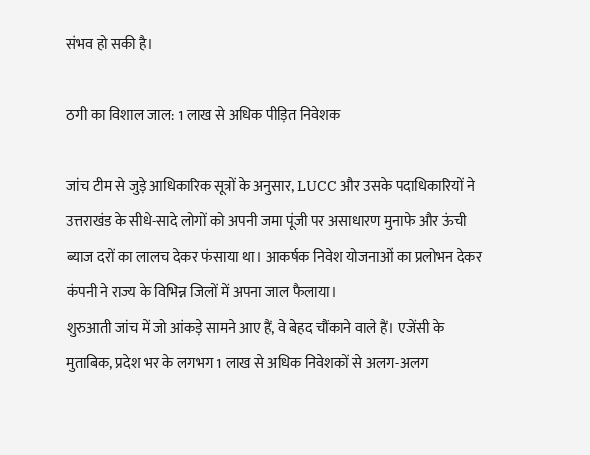संभव हो सकी है।

ठगी का विशाल जाल: 1 लाख से अधिक पीड़ित निवेशक

जांच टीम से जुड़े आधिकारिक सूत्रों के अनुसार, LUCC और उसके पदाधिकारियों ने उत्तराखंड के सीधे-सादे लोगों को अपनी जमा पूंजी पर असाधारण मुनाफे और ऊंची ब्याज दरों का लालच देकर फंसाया था। आकर्षक निवेश योजनाओं का प्रलोभन देकर कंपनी ने राज्य के विभिन्न जिलों में अपना जाल फैलाया।
शुरुआती जांच में जो आंकड़े सामने आए हैं, वे बेहद चौंकाने वाले हैं। एजेंसी के मुताबिक, प्रदेश भर के लगभग 1 लाख से अधिक निवेशकों से अलग-अलग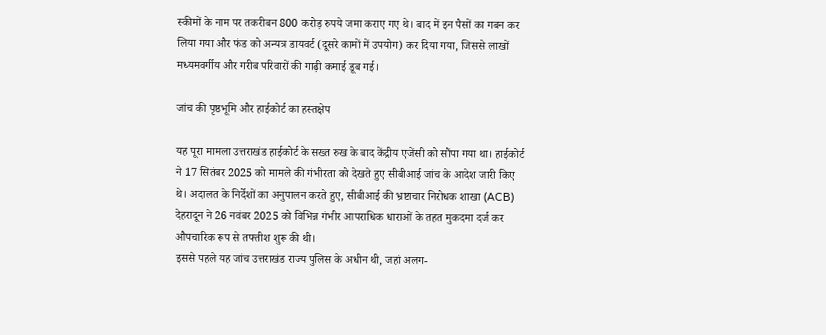स्कीमों के नाम पर तकरीबन 800 करोड़ रुपये जमा कराए गए थे। बाद में इन पैसों का गबन कर लिया गया और फंड को अन्यत्र डायवर्ट (दूसरे कामों में उपयोग) कर दिया गया, जिससे लाखों मध्यमवर्गीय और गरीब परिवारों की गाढ़ी कमाई डूब गई।

जांच की पृष्ठभूमि और हाईकोर्ट का हस्तक्षेप

यह पूरा मामला उत्तराखंड हाईकोर्ट के सख्त रुख के बाद केंद्रीय एजेंसी को सौंपा गया था। हाईकोर्ट ने 17 सितंबर 2025 को मामले की गंभीरता को देखते हुए सीबीआई जांच के आदेश जारी किए थे। अदालत के निर्देशों का अनुपालन करते हुए, सीबीआई की भ्रष्टाचार निरोधक शाखा (ACB) देहरादून ने 26 नवंबर 2025 को विभिन्न गंभीर आपराधिक धाराओं के तहत मुकदमा दर्ज कर औपचारिक रूप से तफ्तीश शुरू की थी।
इससे पहले यह जांच उत्तराखंड राज्य पुलिस के अधीन थी, जहां अलग-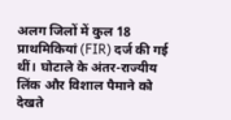अलग जिलों में कुल 18 प्राथमिकियां (FIR) दर्ज की गई थीं। घोटाले के अंतर-राज्यीय लिंक और विशाल पैमाने को देखते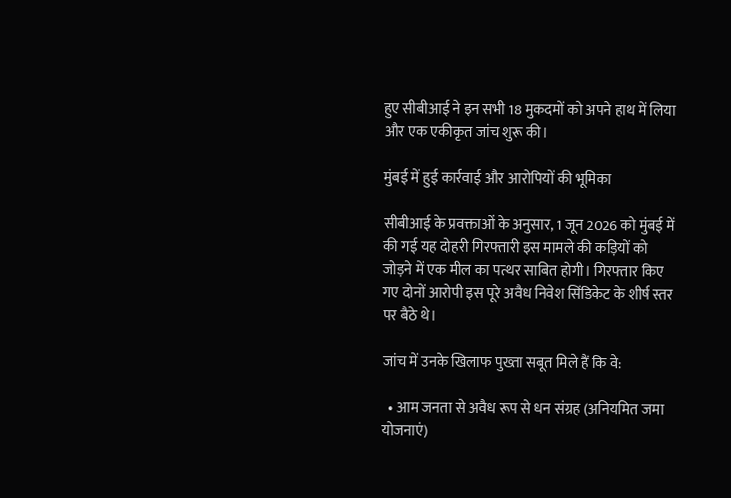हुए सीबीआई ने इन सभी 18 मुकदमों को अपने हाथ में लिया और एक एकीकृत जांच शुरू की।

मुंबई में हुई कार्रवाई और आरोपियों की भूमिका

सीबीआई के प्रवक्ताओं के अनुसार, 1 जून 2026 को मुंबई में की गई यह दोहरी गिरफ्तारी इस मामले की कड़ियों को जोड़ने में एक मील का पत्थर साबित होगी। गिरफ्तार किए गए दोनों आरोपी इस पूरे अवैध निवेश सिंडिकेट के शीर्ष स्तर पर बैठे थे।

जांच में उनके खिलाफ पुख्ता सबूत मिले हैं कि वे:

  • आम जनता से अवैध रूप से धन संग्रह (अनियमित जमा योजनाएं)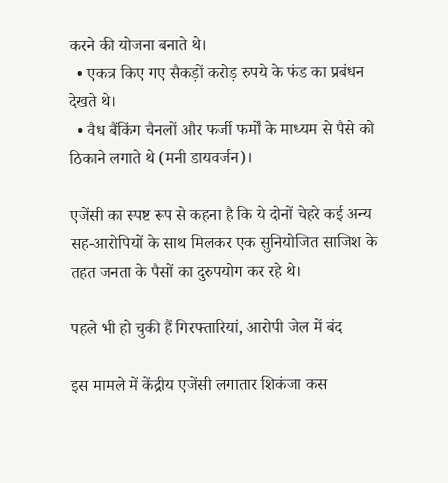करने की योजना बनाते थे।
  • एकत्र किए गए सैकड़ों करोड़ रुपये के फंड का प्रबंधन देखते थे।
  • वैध बैंकिंग चैनलों और फर्जी फर्मों के माध्यम से पैसे को ठिकाने लगाते थे (मनी डायवर्जन)।

एजेंसी का स्पष्ट रूप से कहना है कि ये दोनों चेहरे कई अन्य सह-आरोपियों के साथ मिलकर एक सुनियोजित साजिश के तहत जनता के पैसों का दुरुपयोग कर रहे थे।

पहले भी हो चुकी हैं गिरफ्तारियां, आरोपी जेल में बंद

इस मामले में केंद्रीय एजेंसी लगातार शिकंजा कस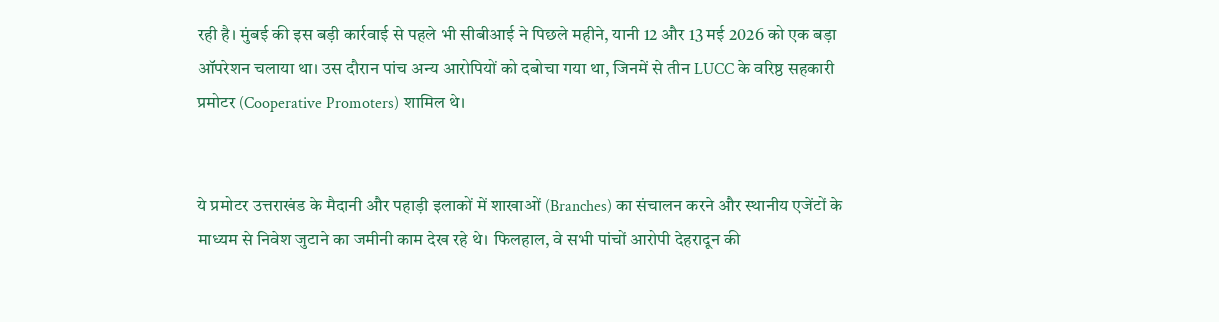रही है। मुंबई की इस बड़ी कार्रवाई से पहले भी सीबीआई ने पिछले महीने, यानी 12 और 13 मई 2026 को एक बड़ा ऑपरेशन चलाया था। उस दौरान पांच अन्य आरोपियों को दबोचा गया था, जिनमें से तीन LUCC के वरिष्ठ सहकारी प्रमोटर (Cooperative Promoters) शामिल थे।


ये प्रमोटर उत्तराखंड के मैदानी और पहाड़ी इलाकों में शाखाओं (Branches) का संचालन करने और स्थानीय एजेंटों के माध्यम से निवेश जुटाने का जमीनी काम देख रहे थे। फिलहाल, वे सभी पांचों आरोपी देहरादून की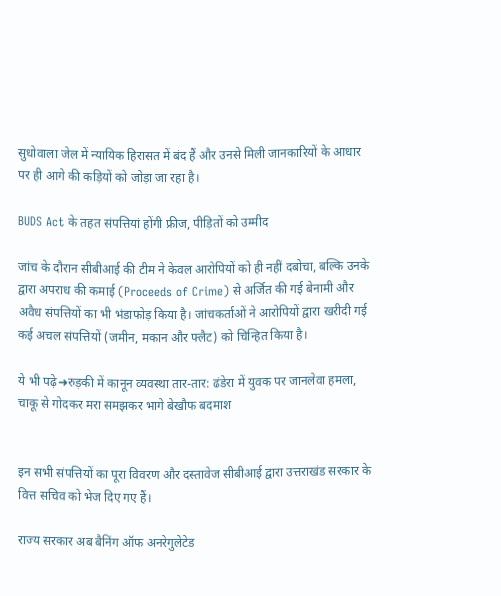सुधोवाला जेल में न्यायिक हिरासत में बंद हैं और उनसे मिली जानकारियों के आधार पर ही आगे की कड़ियों को जोड़ा जा रहा है।

BUDS Act के तहत संपत्तियां होंगी फ्रीज, पीड़ितों को उम्मीद

जांच के दौरान सीबीआई की टीम ने केवल आरोपियों को ही नहीं दबोचा, बल्कि उनके द्वारा अपराध की कमाई (Proceeds of Crime) से अर्जित की गई बेनामी और अवैध संपत्तियों का भी भंडाफोड़ किया है। जांचकर्ताओं ने आरोपियों द्वारा खरीदी गई कई अचल संपत्तियों (जमीन, मकान और फ्लैट) को चिन्हित किया है।

ये भी पढ़े➜रुड़की में कानून व्यवस्था तार-तार: ढंडेरा में युवक पर जानलेवा हमला, चाकू से गोदकर मरा समझकर भागे बेखौफ बदमाश


इन सभी संपत्तियों का पूरा विवरण और दस्तावेज सीबीआई द्वारा उत्तराखंड सरकार के वित्त सचिव को भेज दिए गए हैं।

राज्य सरकार अब बैनिंग ऑफ अनरेगुलेटेड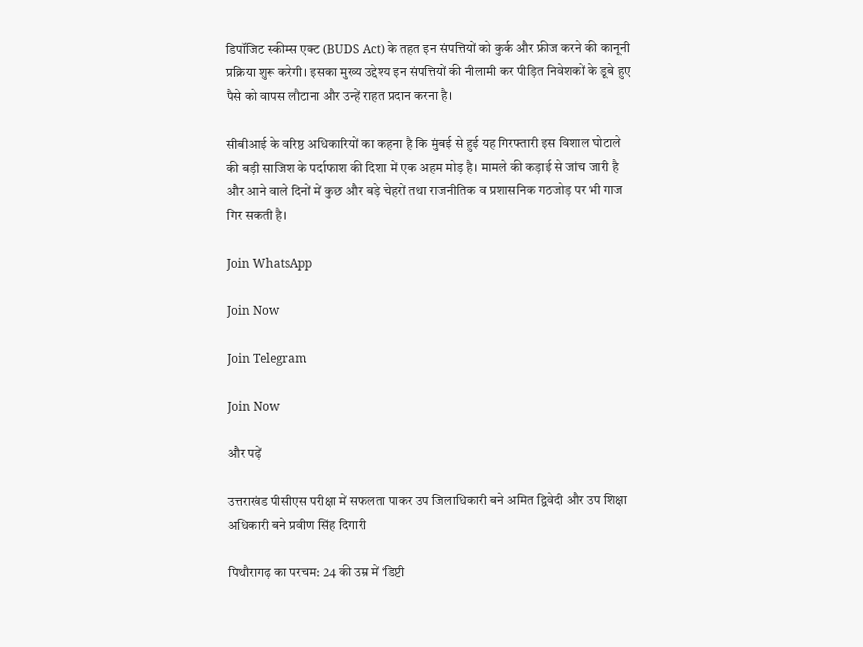डिपॉजिट स्कीम्स एक्ट (BUDS Act) के तहत इन संपत्तियों को कुर्क और फ्रीज करने की कानूनी प्रक्रिया शुरू करेगी। इसका मुख्य उद्देश्य इन संपत्तियों की नीलामी कर पीड़ित निवेशकों के डूबे हुए पैसे को वापस लौटाना और उन्हें राहत प्रदान करना है।

सीबीआई के वरिष्ठ अधिकारियों का कहना है कि मुंबई से हुई यह गिरफ्तारी इस विशाल घोटाले की बड़ी साजिश के पर्दाफाश की दिशा में एक अहम मोड़ है। मामले की कड़ाई से जांच जारी है और आने वाले दिनों में कुछ और बड़े चेहरों तथा राजनीतिक व प्रशासनिक गठजोड़ पर भी गाज गिर सकती है।

Join WhatsApp

Join Now

Join Telegram

Join Now

और पढ़ें

उत्तराखंड पीसीएस परीक्षा में सफलता पाकर उप जिलाधिकारी बने अमित द्विवेदी और उप शिक्षा अधिकारी बने प्रवीण सिंह दिगारी

पिथौरागढ़ का परचम: 24 की उम्र में ‘डिप्टी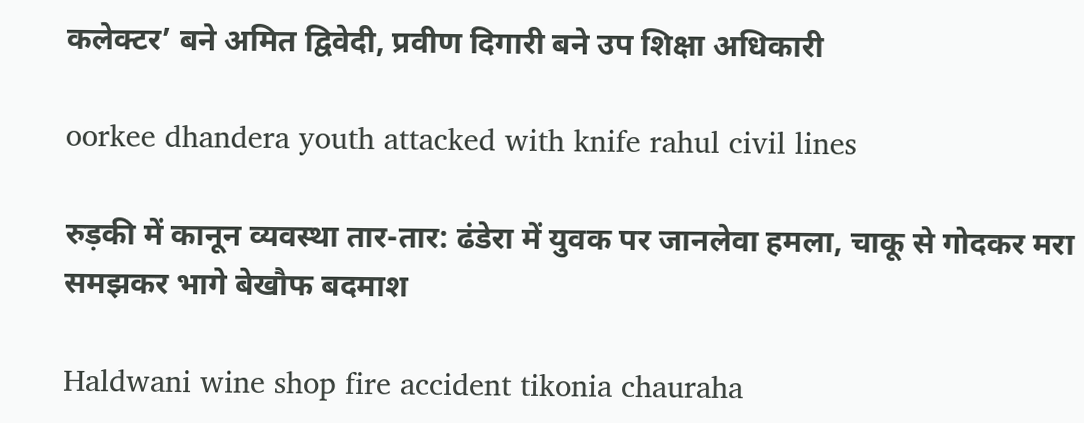कलेक्टर’ बने अमित द्विवेदी, प्रवीण दिगारी बने उप शिक्षा अधिकारी

oorkee dhandera youth attacked with knife rahul civil lines

रुड़की में कानून व्यवस्था तार-तार: ढंडेरा में युवक पर जानलेवा हमला, चाकू से गोदकर मरा समझकर भागे बेखौफ बदमाश

Haldwani wine shop fire accident tikonia chauraha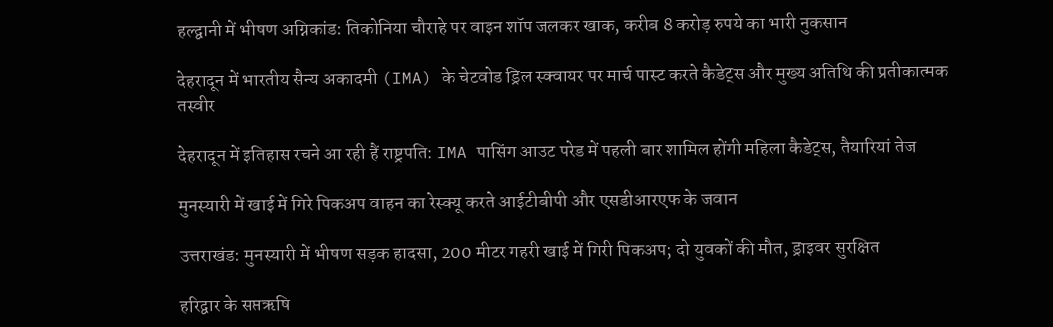हल्द्वानी में भीषण अग्निकांड: तिकोनिया चौराहे पर वाइन शॉप जलकर खाक, करीब 8 करोड़ रुपये का भारी नुकसान

देहरादून में भारतीय सैन्य अकादमी (IMA) के चेटवोड ड्रिल स्क्वायर पर मार्च पास्ट करते कैडेट्स और मुख्य अतिथि की प्रतीकात्मक तस्वीर

देहरादून में इतिहास रचने आ रही हैं राष्ट्रपति: IMA पासिंग आउट परेड में पहली बार शामिल होंगी महिला कैडेट्स, तैयारियां तेज

मुनस्यारी में खाई में गिरे पिकअप वाहन का रेस्क्यू करते आईटीबीपी और एसडीआरएफ के जवान

उत्तराखंड: मुनस्यारी में भीषण सड़क हादसा, 200 मीटर गहरी खाई में गिरी पिकअप; दो युवकों की मौत, ड्राइवर सुरक्षित

हरिद्वार के सप्तऋषि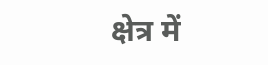क्षेत्र में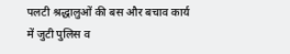पलटी श्रद्धालुओं की बस और बचाव कार्य में जुटी पुलिस व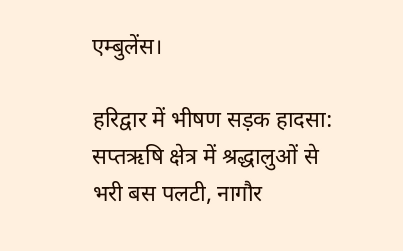एम्बुलेंस।

हरिद्वार में भीषण सड़क हादसा: सप्तऋषि क्षेत्र में श्रद्धालुओं से भरी बस पलटी, नागौर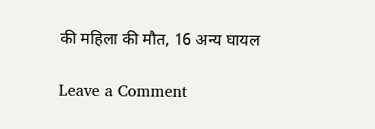की महिला की मौत, 16 अन्य घायल

Leave a Comment